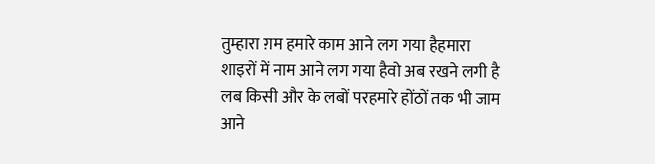तुम्हारा ग़म हमारे काम आने लग गया हैहमारा शाइरों में नाम आने लग गया हैवो अब रखने लगी है लब किसी और के लबों परहमारे होंठों तक भी जाम आने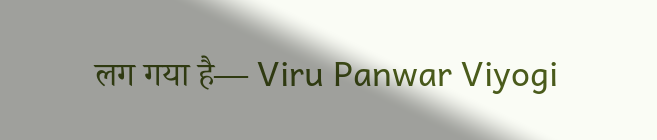लग गया है— Viru Panwar Viyogi